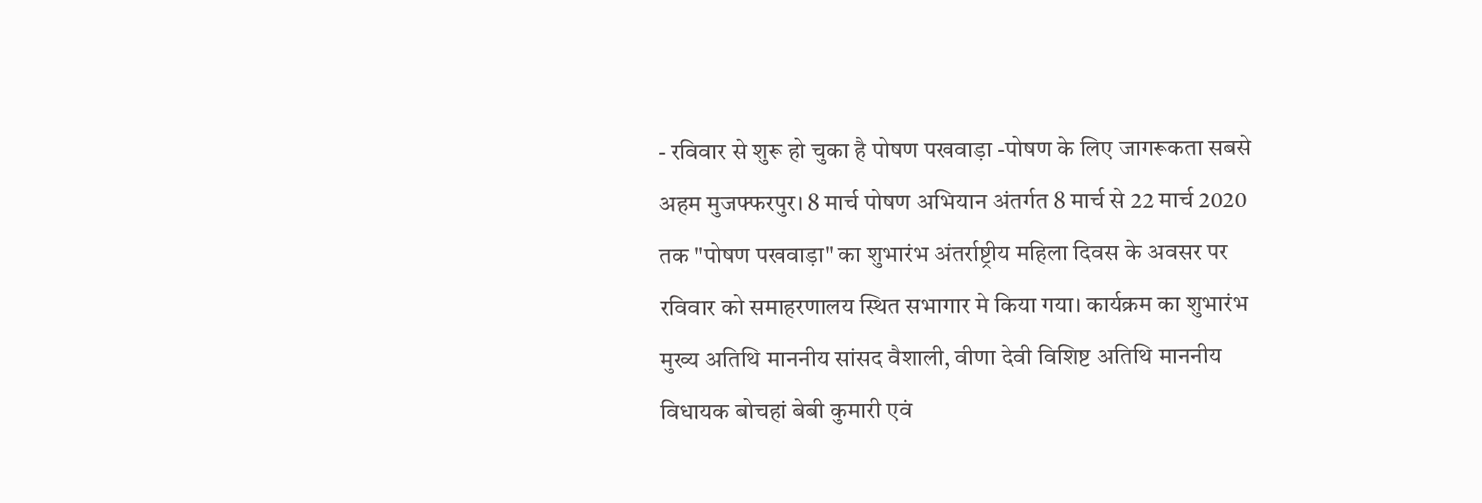- रविवार से शुरू हो चुका है पोषण पखवाड़ा -पोषण के लिए जागरूकता सबसे अहम मुजफ्फरपुर। 8 मार्च पोषण अभियान अंतर्गत 8 मार्च से 22 मार्च 2020 तक "पोषण पखवाड़ा" का शुभारंभ अंतर्राष्ट्रीय महिला दिवस के अवसर पर रविवार को समाहरणालय स्थित सभागार मे किया गया। कार्यक्रम का शुभारंभ मुख्य अतिथि माननीय सांसद वैशाली, वीणा देवी विशिष्ट अतिथि माननीय विधायक बोचहां बेबी कुमारी एवं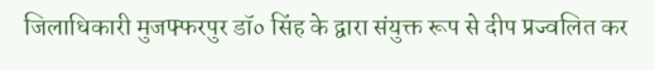जिलाधिकारी मुजफ्फरपुर डॉ० सिंह के द्वारा संयुक्त रूप से दीप प्रज्वलित कर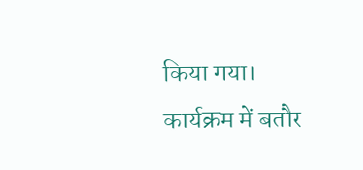किया गया। कार्यक्रम में बतौर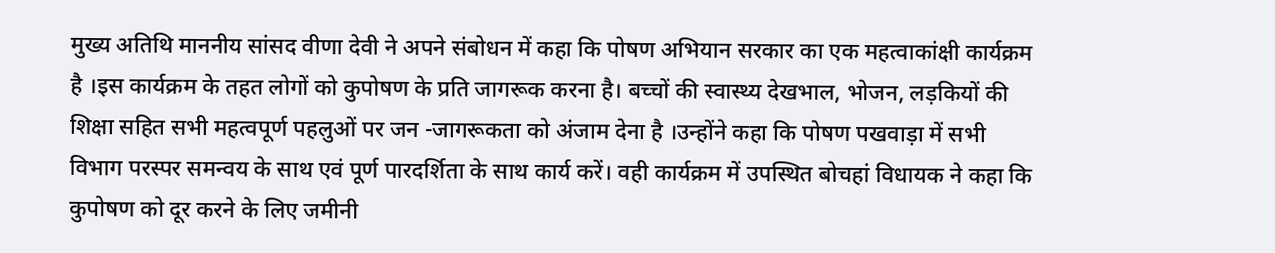मुख्य अतिथि माननीय सांसद वीणा देवी ने अपने संबोधन में कहा कि पोषण अभियान सरकार का एक महत्वाकांक्षी कार्यक्रम है ।इस कार्यक्रम के तहत लोगों को कुपोषण के प्रति जागरूक करना है। बच्चों की स्वास्थ्य देखभाल, भोजन, लड़कियों की शिक्षा सहित सभी महत्वपूर्ण पहलुओं पर जन -जागरूकता को अंजाम देना है ।उन्होंने कहा कि पोषण पखवाड़ा में सभी विभाग परस्पर समन्वय के साथ एवं पूर्ण पारदर्शिता के साथ कार्य करें। वही कार्यक्रम में उपस्थित बोचहां विधायक ने कहा कि कुपोषण को दूर करने के लिए जमीनी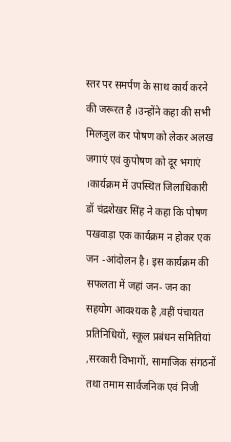स्तर पर समर्पण के साथ कार्य करने की जरूरत है ।उन्होंने कहा की सभी मिलजुल कर पोषण को लेकर अलख जगाएं एवं कुपोषण को दूर भगाएं ।कार्यक्रम में उपस्थित जिलाधिकारी डॉ चंद्रशेखर सिंह ने कहा कि पोषण पखवाड़ा एक कार्यक्रम न होकर एक जन -आंदोलन है। इस कार्यक्रम की सफलता में जहां जन- जन का सहयोग आवश्यक है ,वहीं पंचायत प्रतिनिधियों, स्कूल प्रबंधन समितियां ,सरकारी विभागों, सामाजिक संगठनों तथा तमाम सार्वजनिक एवं निजी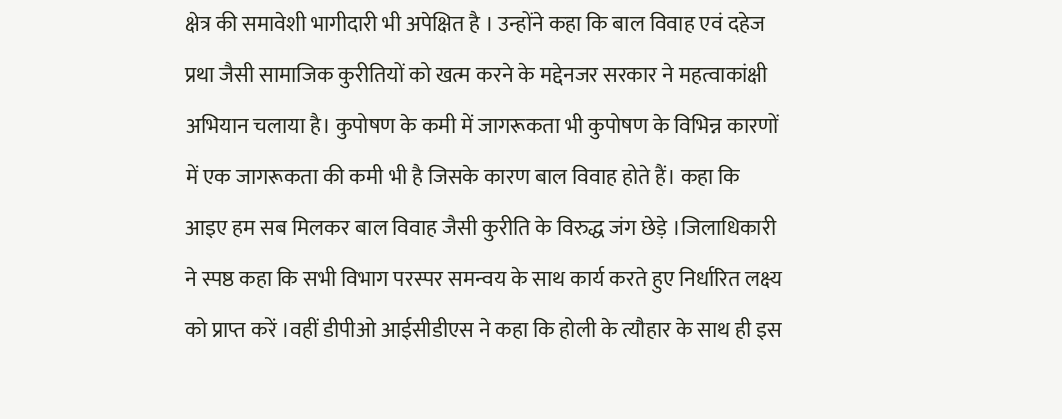क्षेत्र की समावेशी भागीदारी भी अपेक्षित है । उन्होंने कहा कि बाल विवाह एवं दहेज प्रथा जैसी सामाजिक कुरीतियों को खत्म करने के मद्देनजर सरकार ने महत्वाकांक्षी अभियान चलाया है। कुपोषण के कमी में जागरूकता भी कुपोषण के विभिन्न कारणों में एक जागरूकता की कमी भी है जिसके कारण बाल विवाह होते हैं। कहा कि आइए हम सब मिलकर बाल विवाह जैसी कुरीति के विरुद्ध जंग छेड़े ।जिलाधिकारी ने स्पष्ठ कहा कि सभी विभाग परस्पर समन्वय के साथ कार्य करते हुए निर्धारित लक्ष्य को प्राप्त करें ।वहीं डीपीओ आईसीडीएस ने कहा कि होली के त्यौहार के साथ ही इस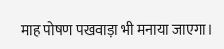माह पोषण पखवाड़ा भी मनाया जाएगा।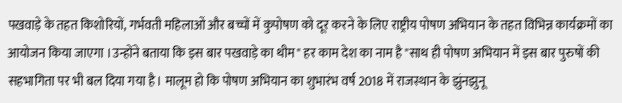पखवाड़े के तहत किशोरियों, गर्भवती महिलाओं और बच्चों में कुपोषण को दूर करने के लिए राष्ट्रीय पोषण अभियान के तहत विभिन्न कार्यक्रमों का आयोजन किया जाएगा ।उन्होंने बताया कि इस बार पखवाड़े का थीम" हर काम देश का नाम है "साथ ही पोषण अभियान में इस बार पुरुषों की सहभागिता पर भी बल दिया गया है। मालूम हो कि पोषण अभियान का शुभारंभ वर्ष 2018 में राजस्थान के झुंनझुनू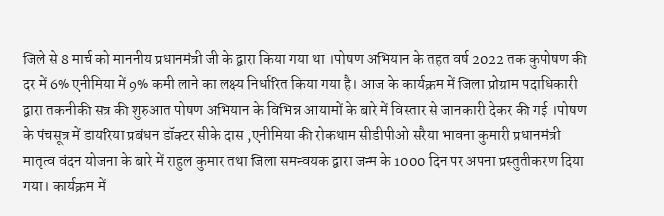जिले से 8 मार्च को माननीय प्रधानमंत्री जी के द्वारा किया गया था ।पोषण अभियान के तहत वर्ष 2022 तक कुपोषण की दर में 6% एनीमिया में 9% कमी लाने का लक्ष्य निर्धारित किया गया है। आज के कार्यक्रम में जिला प्रोग्राम पदाधिकारी द्वारा तकनीकी सत्र की शुरुआत पोषण अभियान के विभिन्न आयामों के बारे में विस्तार से जानकारी देकर की गई ।पोषण के पंचसूत्र में डायरिया प्रबंधन डॉक्टर सीके दास ,एनीमिया की रोकथाम सीडीपीओ सरैया भावना कुमारी प्रधानमंत्री मातृत्व वंदन योजना के बारे में राहुल कुमार तथा जिला समन्वयक द्वारा जन्म के 1000 दिन पर अपना प्रस्तुतीकरण दिया गया। कार्यक्रम में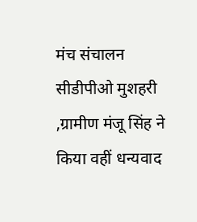मंच संचालन सीडीपीओ मुशहरी ,ग्रामीण मंजू सिंह ने किया वहीं धन्यवाद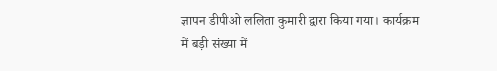ज्ञापन डीपीओ ललिता कुमारी द्वारा किया गया। कार्यक्रम में बड़ी संख्या में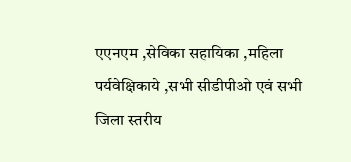एएनएम ,सेविका सहायिका ,महिला पर्यवेक्षिकाये ,सभी सीडीपीओ एवं सभी जिला स्तरीय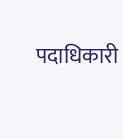पदाधिकारी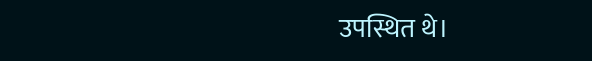उपस्थित थे।